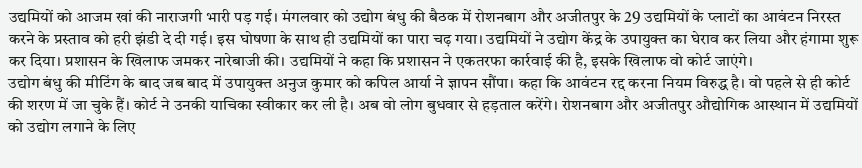उद्यमियों को आजम खां की नाराजगी भारी पड़ गई। मंगलवार को उद्योग बंधु की बैठक में रोशनबाग और अजीतपुर के 29 उद्यमियों के प्लाटों का आवंटन निरस्त करने के प्रस्ताव को हरी झंडी दे दी गई। इस घोषणा के साथ ही उद्यमियों का पारा चढ़ गया। उद्यमियों ने उद्योग केंद्र के उपायुक्त का घेराव कर लिया और हंगामा शुरू कर दिया। प्रशासन के खिलाफ जमकर नारेबाजी की। उद्यमियों ने कहा कि प्रशासन ने एकतरफा कार्रवाई की है, इसके खिलाफ वो कोर्ट जाएंगे।
उद्योग बंधु की मीटिंग के बाद जब बाद में उपायुक्त अनुज कुमार को कपिल आर्या ने ज्ञापन सौंपा। कहा कि आवंटन रद्द करना नियम विरुद्ध है। वो पहले से ही कोर्ट की शरण में जा चुके हैं। कोर्ट ने उनकी याचिका स्वीकार कर ली है। अब वो लोग बुधवार से हड़ताल करेंगे। रोशनबाग और अजीतपुर औद्योगिक आस्थान में उद्यमियों को उद्योग लगाने के लिए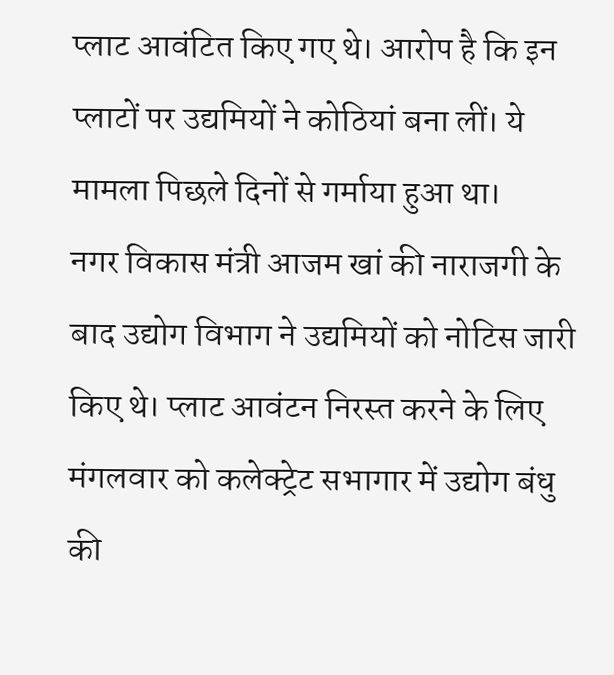प्लाट आवंटित किए गए थे। आरोप है कि इन प्लाटों पर उद्यमियों ने कोठियां बना लीं। ये मामला पिछले दिनों से गर्माया हुआ था।
नगर विकास मंत्री आजम खां की नाराजगी के बाद उद्योग विभाग ने उद्यमियों को नोटिस जारी किए थे। प्लाट आवंटन निरस्त करने के लिए मंगलवार को कलेक्ट्रेट सभागार में उद्योग बंधु की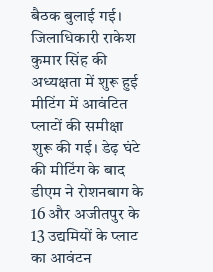बैठक बुलाई गई। जिलाधिकारी राकेश कुमार सिंह की अध्यक्षता में शुरू हुई मीटिंग में आवंटित प्लाटों की समीक्षा शुरू की गई। डेढ़ घंटे की मीटिंग के बाद डीएम ने रोशनबाग के 16 और अजीतपुर के 13 उद्यमियों के प्लाट का आवंटन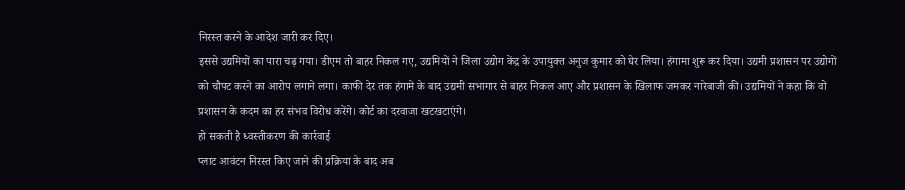निरस्त करने के आदेश जारी कर दिए।
इससे उद्यमियों का पारा चढ़ गया। डीएम तो बाहर निकल गए, उद्यमियों ने जिला उद्योग केंद्र के उपायुक्त अनुज कुमार को घेर लिया। हंगामा शुरू कर दिया। उद्यमी प्रशासन पर उद्योगों को चौपट करने का आरोप लगाने लगा। काफी देर तक हंगामे के बाद उद्यमी सभागार से बाहर निकल आए और प्रशासन के खिलाफ जमकर नारेबाजी की। उद्यमियों ने कहा कि वो प्रशासन के कदम का हर संभव विरोध करेंगे। कोर्ट का दरवाजा खटखटाएंगे।
हो सकती है ध्वस्तीकरण की कार्रवाई
प्लाट आवंटन निरस्त किए जाने की प्रक्रिया के बाद अब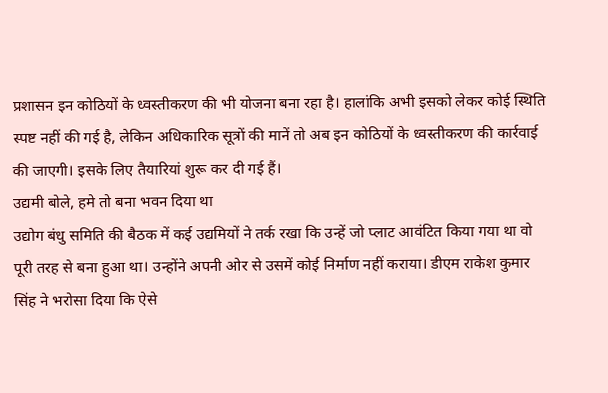प्रशासन इन कोठियों के ध्वस्तीकरण की भी योजना बना रहा है। हालांकि अभी इसको लेकर कोई स्थिति स्पष्ट नहीं की गई है, लेकिन अधिकारिक सूत्रों की मानें तो अब इन कोठियों के ध्वस्तीकरण की कार्रवाई की जाएगी। इसके लिए तैयारियां शुरू कर दी गई हैं।
उद्यमी बोले, हमे तो बना भवन दिया था
उद्योग बंधु समिति की बैठक में कई उद्यमियों ने तर्क रखा कि उन्हें जो प्लाट आवंटित किया गया था वो पूरी तरह से बना हुआ था। उन्होंने अपनी ओर से उसमें कोई निर्माण नहीं कराया। डीएम राकेश कुमार सिंह ने भरोसा दिया कि ऐसे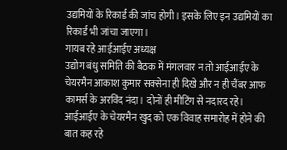उद्यमियों के रिकार्ड की जांच होगी। इसके लिए इन उद्यमियों का रिकार्ड भी जांचा जाएगा।
गायब रहे आईआईए अध्यक्ष
उद्योग बंधु समिति की बैठक में मंगलवार न तो आईआईए के चेयरमैन आकाश कुमार सक्सेना ही दिखे और न ही चैंबर आफ कामर्स के अरविंद नंदा। दोनों ही मीटिंग से नदारद रहे। आईआईए के चेयरमैन खुद को एक विवाह समारोह में होने की बात कह रहे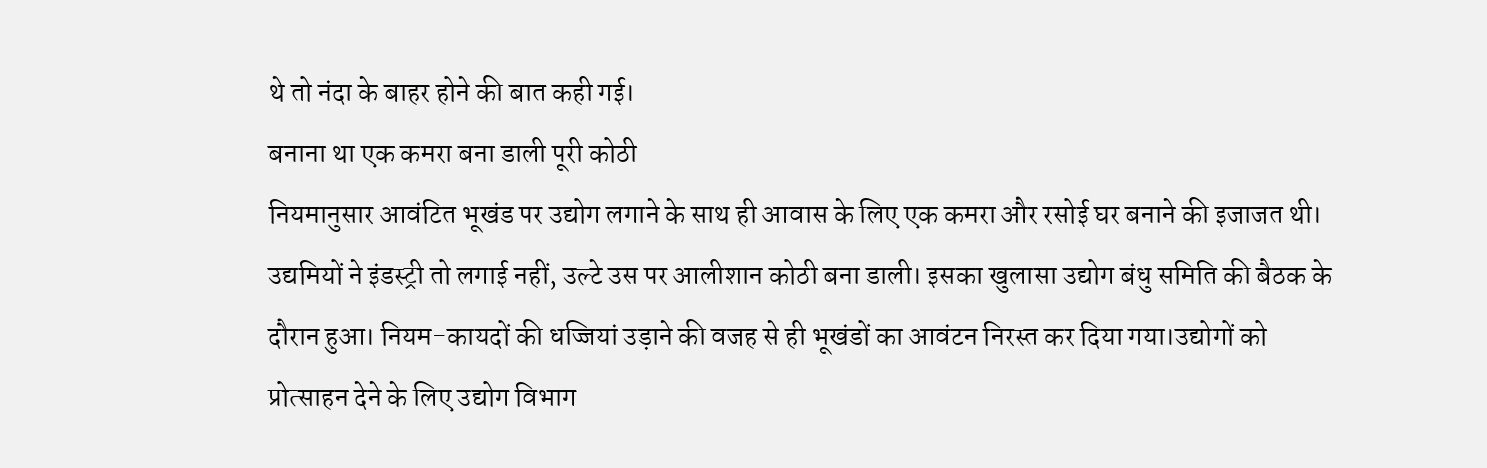थे तो नंदा के बाहर होने की बात कही गई।
बनाना था एक कमरा बना डाली पूरी कोठी
नियमानुसार आवंटित भूखंड पर उद्योग लगाने के साथ ही आवास के लिए एक कमरा और रसोई घर बनाने की इजाजत थी। उद्यमियों ने इंडस्ट्री तो लगाई नहीं, उल्टे उस पर आलीशान कोठी बना डाली। इसका खुलासा उद्योग बंधु समिति की बैठक के दौरान हुआ। नियम-कायदों की धज्जियां उड़ाने की वजह से ही भूखंडों का आवंटन निरस्त कर दिया गया।उद्योगों को प्रोत्साहन देने के लिए उद्योग विभाग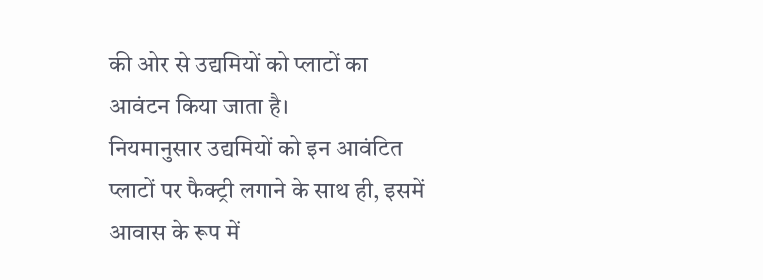की ओर से उद्यमियों को प्लाटों का आवंटन किया जाता है।
नियमानुसार उद्यमियों को इन आवंटित प्लाटों पर फैक्ट्री लगाने के साथ ही, इसमें आवास के रूप में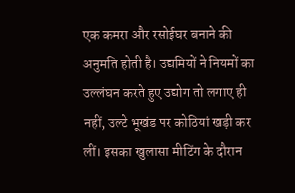एक कमरा और रसोईघर बनाने की अनुमति होती है। उद्यमियों ने नियमों का उल्लंघन करते हुए उद्योग तो लगाए ही नहीं, उल्टे भूखंड पर कोठियां खड़ी कर लीं। इसका खुलासा मीटिंग के दौरान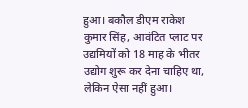हुआ। बकौल डीएम राकेश कुमार सिंह, आवंटित प्लाट पर उद्यमियों को 18 माह के भीतर उद्योग शुरू कर देना चाहिए था, लेकिन ऐसा नहीं हुआ।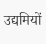उद्यमियों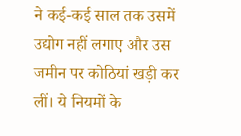ने कई-कई साल तक उसमें उद्योग नहीं लगाए और उस जमीन पर कोठियां खड़ी कर लीं। ये नियमों के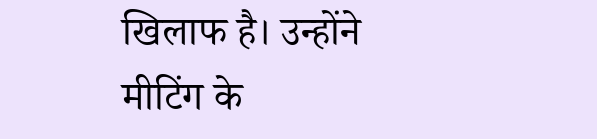खिलाफ है। उन्होंने मीटिंग के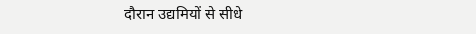दौरान उद्यमियों से सीधे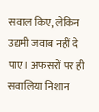सवाल किए, लेकिन उद्यमी जवाब नहीं दे पाए। अफसरों पर ही सवालिया निशान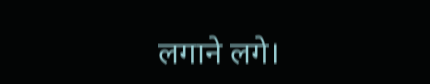लगाने लगे।